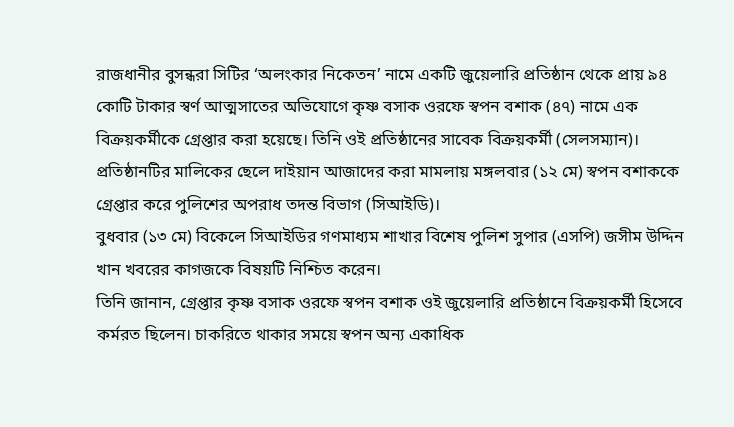রাজধানীর বুসন্ধরা সিটির ‘অলংকার নিকেতন’ নামে একটি জুয়েলারি প্রতিষ্ঠান থেকে প্রায় ৯৪ কোটি টাকার স্বর্ণ আত্মসাতের অভিযোগে কৃষ্ণ বসাক ওরফে স্বপন বশাক (৪৭) নামে এক বিক্রয়কর্মীকে গ্রেপ্তার করা হয়েছে। তিনি ওই প্রতিষ্ঠানের সাবেক বিক্রয়কর্মী (সেলসম্যান)।
প্রতিষ্ঠানটির মালিকের ছেলে দাইয়ান আজাদের করা মামলায় মঙ্গলবার (১২ মে) স্বপন বশাককে গ্রেপ্তার করে পুলিশের অপরাধ তদন্ত বিভাগ (সিআইডি)।
বুধবার (১৩ মে) বিকেলে সিআইডির গণমাধ্যম শাখার বিশেষ পুলিশ সুপার (এসপি) জসীম উদ্দিন খান খবরের কাগজকে বিষয়টি নিশ্চিত করেন।
তিনি জানান, গ্রেপ্তার কৃষ্ণ বসাক ওরফে স্বপন বশাক ওই জুয়েলারি প্রতিষ্ঠানে বিক্রয়কর্মী হিসেবে কর্মরত ছিলেন। চাকরিতে থাকার সময়ে স্বপন অন্য একাধিক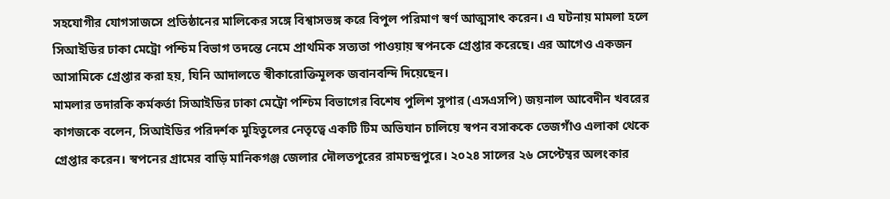সহযোগীর যোগসাজসে প্রতিষ্ঠানের মালিকের সঙ্গে বিশ্বাসভঙ্গ করে বিপুল পরিমাণ স্বর্ণ আত্মসাৎ করেন। এ ঘটনায় মামলা হলে সিআইডির ঢাকা মেট্রো পশ্চিম বিভাগ তদন্তে নেমে প্রাথমিক সত্যতা পাওয়ায় স্বপনকে গ্রেপ্তার করেছে। এর আগেও একজন আসামিকে গ্রেপ্তার করা হয়, যিনি আদালতে স্বীকারোক্তিমূলক জবানবন্দি দিয়েছেন।
মামলার তদারকি কর্মকর্তা সিআইডির ঢাকা মেট্রো পশ্চিম বিভাগের বিশেষ পুলিশ সুপার (এসএসপি) জয়নাল আবেদীন খবরের কাগজকে বলেন, সিআইডির পরিদর্শক মুহিতুলের নেতৃত্বে একটি টিম অভিযান চালিয়ে স্বপন বসাককে তেজগাঁও এলাকা থেকে গ্রেপ্তার করেন। স্বপনের গ্রামের বাড়ি মানিকগঞ্জ জেলার দৌলতপুরের রামচন্দ্রপুরে। ২০২৪ সালের ২৬ সেপ্টেম্বর অলংকার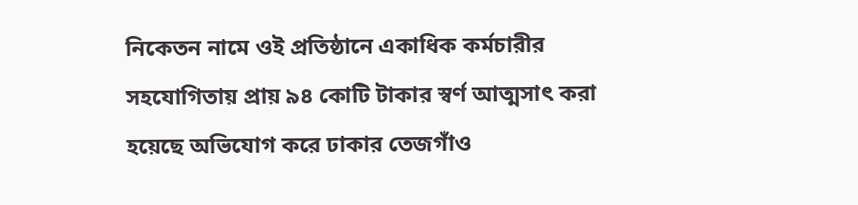নিকেতন নামে ওই প্রতিষ্ঠানে একাধিক কর্মচারীর সহযোগিতায় প্রায় ৯৪ কোটি টাকার স্বর্ণ আত্মসাৎ করা হয়েছে অভিযোগ করে ঢাকার তেজগাঁও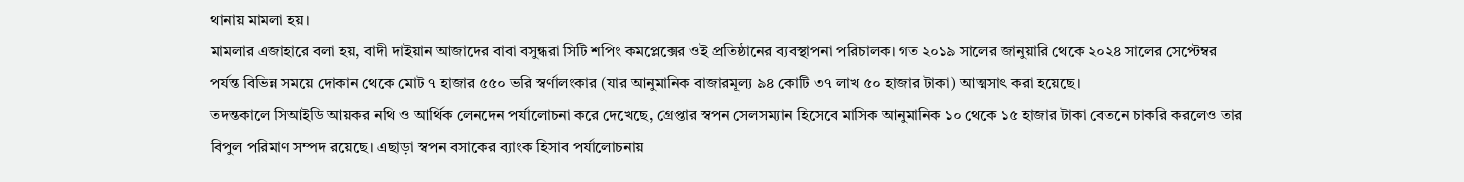থানায় মামলা হয়।
মামলার এজাহারে বলা হয়, বাদী দাইয়ান আজাদের বাবা বসুন্ধরা সিটি শপিং কমপ্লেক্সের ওই প্রতিষ্ঠানের ব্যবস্থাপনা পরিচালক। গত ২০১৯ সালের জানুয়ারি থেকে ২০২৪ সালের সেপ্টেম্বর পর্যন্ত বিভিন্ন সময়ে দোকান থেকে মোট ৭ হাজার ৫৫০ ভরি স্বর্ণালংকার (যার আনুমানিক বাজারমূল্য ৯৪ কোটি ৩৭ লাখ ৫০ হাজার টাকা) আত্মসাৎ করা হয়েছে।
তদন্তকালে সিআইডি আয়কর নথি ও আর্থিক লেনদেন পর্যালোচনা করে দেখেছে, গ্রেপ্তার স্বপন সেলসম্যান হিসেবে মাসিক আনুমানিক ১০ থেকে ১৫ হাজার টাকা বেতনে চাকরি করলেও তার বিপুল পরিমাণ সম্পদ রয়েছে। এছাড়া স্বপন বসাকের ব্যাংক হিসাব পর্যালোচনায়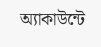অ্যাকাউন্টে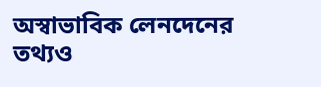অস্বাভাবিক লেনদেনের তথ্যও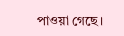পাওয়া গেছে।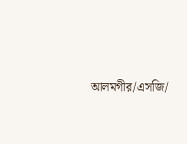আলমগীর/এসজি/